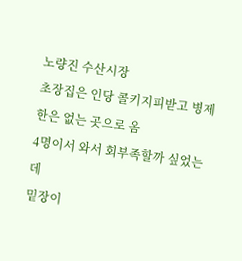노량진 수산시장
초장집은 인당 콜키지피받고 병제한은 없는 곳으로 옴
4명이서 와서 회부족할까 싶었는데
밑장이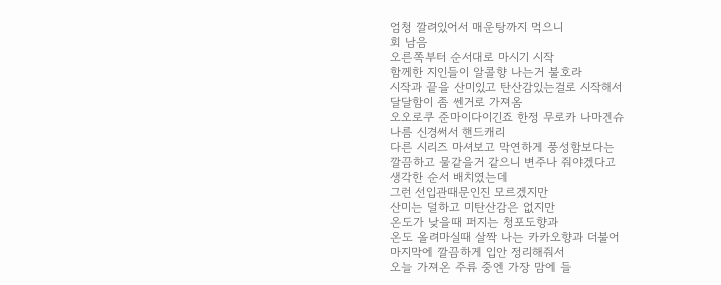엄청 깔려있어서 매운탕까지 먹으니
회 남음
오른쪽부터 순서대로 마시기 시작
함께한 지인들이 알콜향 나는거 불호라
시작과 끝을 산미있고 탄산감있는걸로 시작해서
달달함이 좀 쎈거로 가져옴
오오로쿠 준마이다이긴죠 한정 무로카 나마겐슈
나름 신경써서 핸드캐리
다른 시리즈 마셔보고 막연하게 풍성함보다는
깔끔하고 물같을거 같으니 변주나 줘야겠다고
생각한 순서 배치였는데
그런 선입관때문인진 모르겠지만
산미는 덜하고 미탄산감은 없지만
온도가 낮을때 퍼지는 청포도향과
온도 올려마실때 살짝 나는 카카오향과 더불어
마지막에 깔끔하게 입안 정리해줘서
오늘 가져온 주류 중엔 가장 맘에 들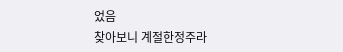었음
찾아보니 계절한정주라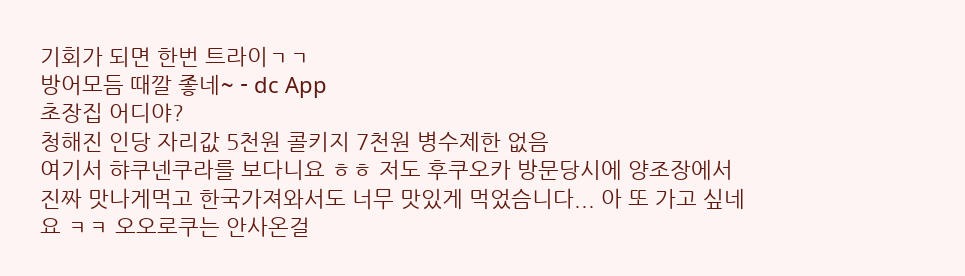기회가 되면 한번 트라이ㄱㄱ
방어모듬 때깔 좋네~ - dc App
초장집 어디야?
청해진 인당 자리값 5천원 콜키지 7천원 병수제한 없음
여기서 햐쿠넨쿠라를 보다니요 ㅎㅎ 저도 후쿠오카 방문당시에 양조장에서 진짜 맛나게먹고 한국가져와서도 너무 맛있게 먹었슴니다... 아 또 가고 싶네요 ㅋㅋ 오오로쿠는 안사온걸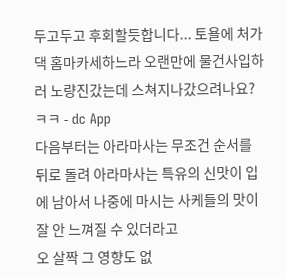두고두고 후회할듯합니다... 토욜에 처가댁 홈마카세하느라 오랜만에 물건사입하러 노량진갔는데 스쳐지나갔으려나요? ㅋㅋ - dc App
다음부터는 아라마사는 무조건 순서를 뒤로 돌려 아라마사는 특유의 신맛이 입에 남아서 나중에 마시는 사케들의 맛이 잘 안 느껴질 수 있더라고
오 살짝 그 영향도 없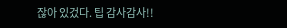잖아 있겄다. 팁 감사감사!!